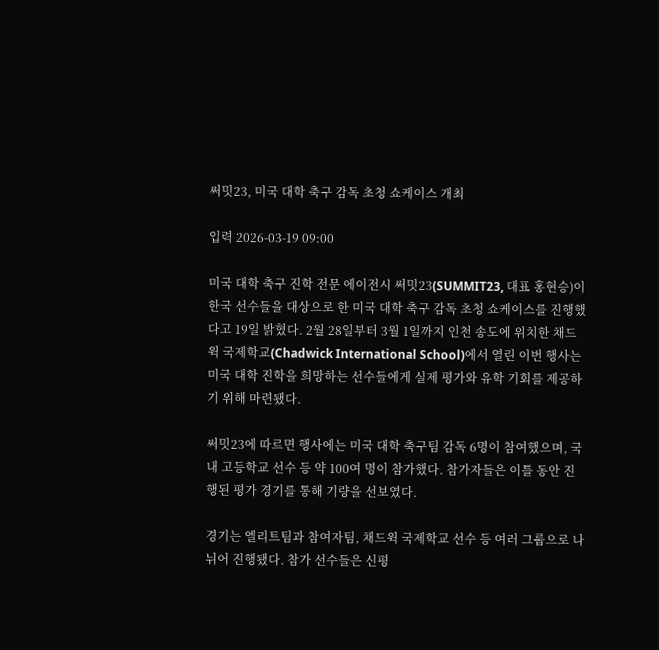써밋23, 미국 대학 축구 감독 초청 쇼케이스 개최

입력 2026-03-19 09:00

미국 대학 축구 진학 전문 에이전시 써밋23(SUMMIT23, 대표 홍현승)이 한국 선수들을 대상으로 한 미국 대학 축구 감독 초청 쇼케이스를 진행했다고 19일 밝혔다. 2월 28일부터 3월 1일까지 인천 송도에 위치한 채드윅 국제학교(Chadwick International School)에서 열린 이번 행사는 미국 대학 진학을 희망하는 선수들에게 실제 평가와 유학 기회를 제공하기 위해 마련됐다.

써밋23에 따르면 행사에는 미국 대학 축구팀 감독 6명이 참여했으며, 국내 고등학교 선수 등 약 100여 명이 참가했다. 참가자들은 이틀 동안 진행된 평가 경기를 통해 기량을 선보였다.

경기는 엘리트팀과 참여자팀, 채드윅 국제학교 선수 등 여러 그룹으로 나뉘어 진행됐다. 참가 선수들은 신평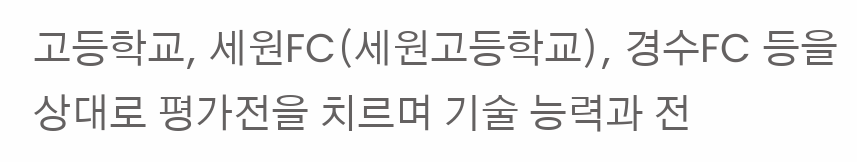고등학교, 세원FC(세원고등학교), 경수FC 등을 상대로 평가전을 치르며 기술 능력과 전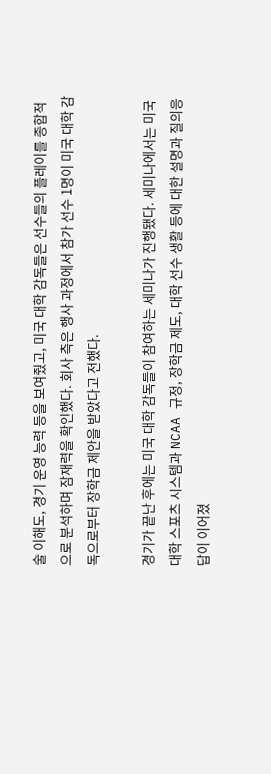술 이해도, 경기 운영 능력 등을 보여줬고, 미국 대학 감독들은 선수들의 플레이를 종합적으로 분석하며 잠재력을 확인했다. 회사 측은 행사 과정에서 참가 선수 1명이 미국 대학 감독으로부터 장학금 제안을 받았다고 전했다.

경기가 끝난 후에는 미국 대학 감독들이 참여하는 세미나가 진행됐다. 세미나에서는 미국 대학 스포츠 시스템과 NCAA 규정, 장학금 제도, 대학 선수 생활 등에 대한 설명과 질의응답이 이어졌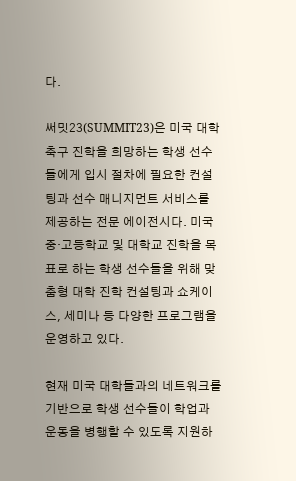다.

써밋23(SUMMIT23)은 미국 대학 축구 진학을 희망하는 학생 선수들에게 입시 절차에 필요한 컨설팅과 선수 매니지먼트 서비스를 제공하는 전문 에이전시다. 미국 중·고등학교 및 대학교 진학을 목표로 하는 학생 선수들을 위해 맞춤형 대학 진학 컨설팅과 쇼케이스, 세미나 등 다양한 프로그램을 운영하고 있다.

현재 미국 대학들과의 네트워크를 기반으로 학생 선수들이 학업과 운동을 병행할 수 있도록 지원하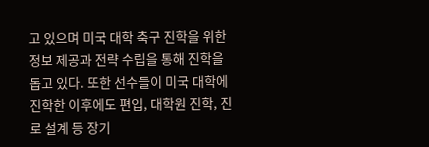고 있으며 미국 대학 축구 진학을 위한 정보 제공과 전략 수립을 통해 진학을 돕고 있다. 또한 선수들이 미국 대학에 진학한 이후에도 편입, 대학원 진학, 진로 설계 등 장기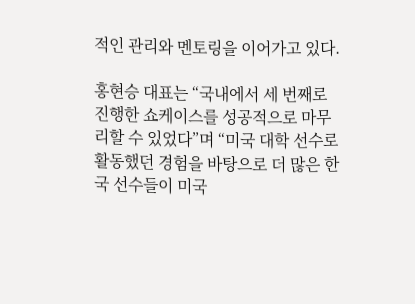적인 관리와 멘토링을 이어가고 있다.

홍현승 대표는 “국내에서 세 번째로 진행한 쇼케이스를 성공적으로 마무리할 수 있었다”며 “미국 대학 선수로 활동했던 경험을 바탕으로 더 많은 한국 선수들이 미국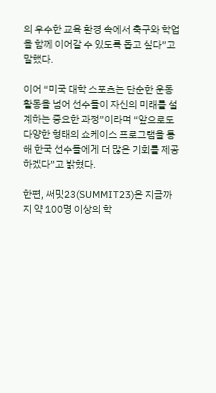의 우수한 교육 환경 속에서 축구와 학업을 함께 이어갈 수 있도록 돕고 싶다”고 말했다.

이어 “미국 대학 스포츠는 단순한 운동 활동을 넘어 선수들이 자신의 미래를 설계하는 중요한 과정”이라며 “앞으로도 다양한 형태의 쇼케이스 프로그램을 통해 한국 선수들에게 더 많은 기회를 제공하겠다”고 밝혔다.

한편, 써밋23(SUMMIT23)은 지금까지 약 100명 이상의 학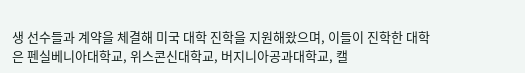생 선수들과 계약을 체결해 미국 대학 진학을 지원해왔으며, 이들이 진학한 대학은 펜실베니아대학교, 위스콘신대학교, 버지니아공과대학교, 캘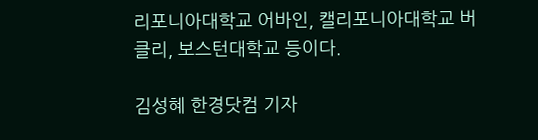리포니아대학교 어바인, 캘리포니아대학교 버클리, 보스턴대학교 등이다.

김성혜 한경닷컴 기자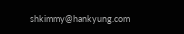shkimmy@hankyung.com